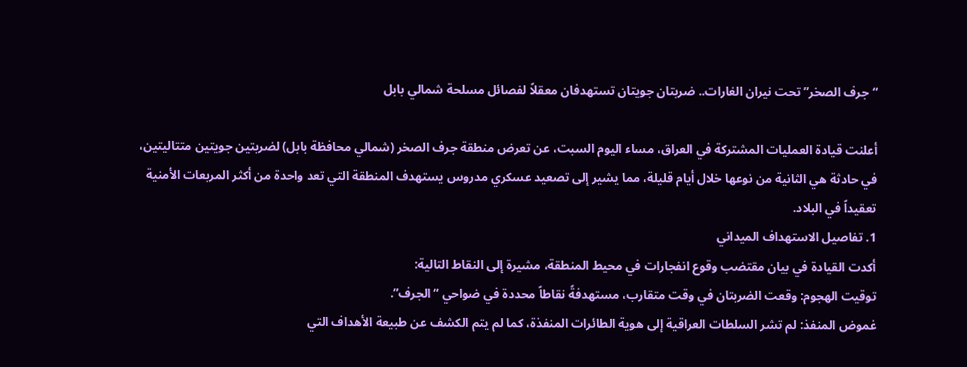“جرف الصخر” تحت نيران الغارات.. ضربتان جويتان تستهدفان معقلاً لفصائل مسلحة شمالي بابل

أعلنت قيادة العمليات المشتركة في العراق، مساء اليوم السبت، عن تعرض منطقة جرف الصخر (شمالي محافظة بابل) لضربتين جويتين متتاليتين، في حادثة هي الثانية من نوعها خلال أيام قليلة، مما يشير إلى تصعيد عسكري مدروس يستهدف المنطقة التي تعد واحدة من أكثر المربعات الأمنية تعقيداً في البلاد.
1. تفاصيل الاستهداف الميداني
أكدت القيادة في بيان مقتضب وقوع انفجارات في محيط المنطقة، مشيرة إلى النقاط التالية:
توقيت الهجوم: وقعت الضربتان في وقت متقارب، مستهدفةً نقاطاً محددة في ضواحي “الجرف”.
غموض المنفذ: لم تشر السلطات العراقية إلى هوية الطائرات المنفذة، كما لم يتم الكشف عن طبيعة الأهداف التي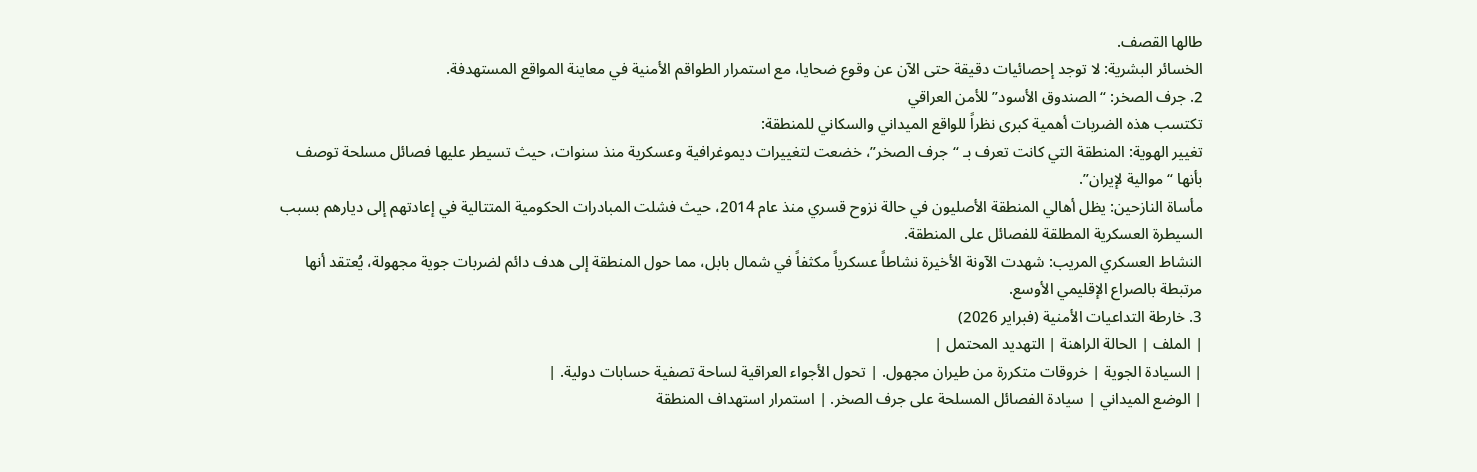طالها القصف.
الخسائر البشرية: لا توجد إحصائيات دقيقة حتى الآن عن وقوع ضحايا، مع استمرار الطواقم الأمنية في معاينة المواقع المستهدفة.
2. جرف الصخر: “الصندوق الأسود” للأمن العراقي
تكتسب هذه الضربات أهمية كبرى نظراً للواقع الميداني والسكاني للمنطقة:
تغيير الهوية: المنطقة التي كانت تعرف بـ “جرف الصخر”، خضعت لتغييرات ديموغرافية وعسكرية منذ سنوات، حيث تسيطر عليها فصائل مسلحة توصف بأنها “موالية لإيران”.
مأساة النازحين: يظل أهالي المنطقة الأصليون في حالة نزوح قسري منذ عام 2014، حيث فشلت المبادرات الحكومية المتتالية في إعادتهم إلى ديارهم بسبب السيطرة العسكرية المطلقة للفصائل على المنطقة.
النشاط العسكري المريب: شهدت الآونة الأخيرة نشاطاً عسكرياً مكثفاً في شمال بابل، مما حول المنطقة إلى هدف دائم لضربات جوية مجهولة، يُعتقد أنها مرتبطة بالصراع الإقليمي الأوسع.
3. خارطة التداعيات الأمنية (فبراير 2026)
| الملف | الحالة الراهنة | التهديد المحتمل |
| السيادة الجوية | خروقات متكررة من طيران مجهول. | تحول الأجواء العراقية لساحة تصفية حسابات دولية. |
| الوضع الميداني | سيادة الفصائل المسلحة على جرف الصخر. | استمرار استهداف المنطقة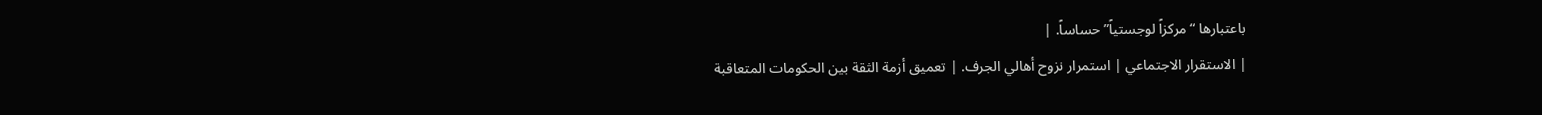باعتبارها “مركزاً لوجستياً” حساساً. |
| الاستقرار الاجتماعي | استمرار نزوح أهالي الجرف. | تعميق أزمة الثقة بين الحكومات المتعاقبة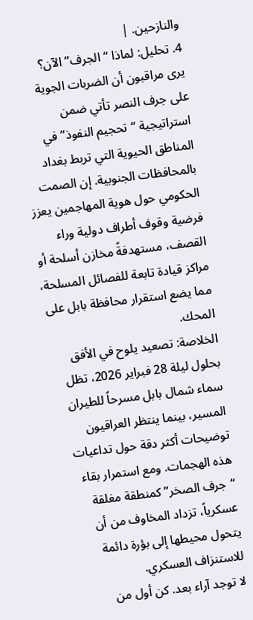والنازحين. |
4. تحليل: لماذا “الجرف” الآن؟
يرى مراقبون أن الضربات الجوية على جرف النصر تأتي ضمن استراتيجية “تحجيم النفوذ” في المناطق الحيوية التي تربط بغداد بالمحافظات الجنوبية. إن الصمت الحكومي حول هوية المهاجمين يعزز فرضية وقوف أطراف دولية وراء القصف، مستهدفةً مخازن أسلحة أو مراكز قيادة تابعة للفصائل المسلحة، مما يضع استقرار محافظة بابل على المحك.
الخلاصة: تصعيد يلوح في الأفق
بحلول ليلة 28 فبراير 2026، تظل سماء شمال بابل مسرحاً للطيران المسير، بينما ينتظر العراقيون توضيحات أكثر دقة حول تداعيات هذه الهجمات. ومع استمرار بقاء “جرف الصخر” كمنطقة مغلقة عسكرياً، تزداد المخاوف من أن يتحول محيطها إلى بؤرة دائمة للاستنزاف العسكري.
لا توجد آراء بعد. كن أول من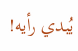يُبدي رأيه!